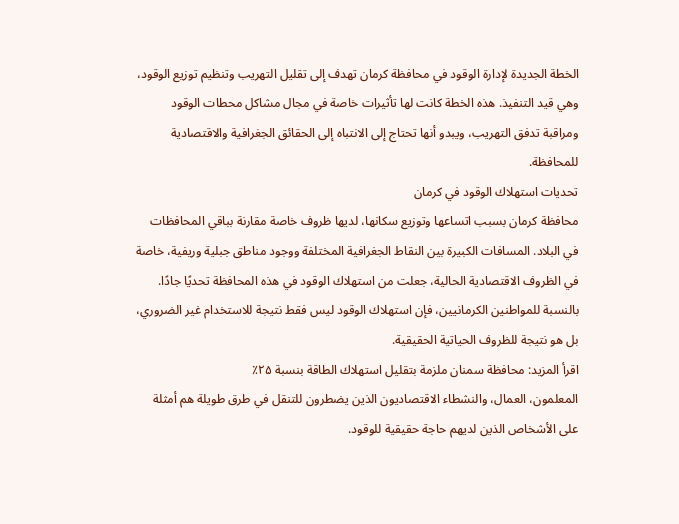الخطة الجديدة لإدارة الوقود في محافظة كرمان تهدف إلى تقليل التهريب وتنظيم توزيع الوقود، وهي قيد التنفيذ. هذه الخطة كانت لها تأثيرات خاصة في مجال مشاكل محطات الوقود ومراقبة تدفق التهريب، ويبدو أنها تحتاج إلى الانتباه إلى الحقائق الجغرافية والاقتصادية للمحافظة.
تحديات استهلاك الوقود في كرمان
محافظة كرمان بسبب اتساعها وتوزيع سكانها، لديها ظروف خاصة مقارنة بباقي المحافظات في البلاد. المسافات الكبيرة بين النقاط الجغرافية المختلفة ووجود مناطق جبلية وريفية، خاصة في الظروف الاقتصادية الحالية، جعلت من استهلاك الوقود في هذه المحافظة تحديًا جادًا. بالنسبة للمواطنين الكرمانيين، فإن استهلاك الوقود ليس فقط نتيجة للاستخدام غير الضروري، بل هو نتيجة للظروف الحياتية الحقيقية.
اقرأ المزيد: محافظة سمنان ملزمة بتقليل استهلاك الطاقة بنسبة ۲۵٪
المعلمون، العمال، والنشطاء الاقتصاديون الذين يضطرون للتنقل في طرق طويلة هم أمثلة على الأشخاص الذين لديهم حاجة حقيقية للوقود.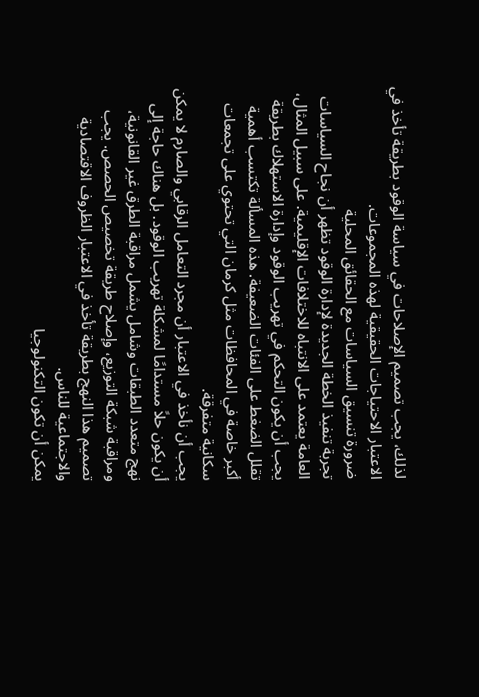لذلك، يجب تصميم الإصلاحات في سياسة الوقود بطريقة تأخذ في الاعتبار الاحتياجات الحقيقية لهذه المجموعات.
ضرورة تنسيق السياسات مع الحقائق المحلية
تجربة تنفيذ الخطة الجديدة لإدارة الوقود تظهر أن نجاح السياسات العامة يعتمد على الانتباه للاختلافات الإقليمية. على سبيل المثال، يجب أن يكون التحكم في تهريب الوقود وإدارة الاستهلاك بطريقة تقلل الضغط على الفئات الضعيفة. هذه المسألة تكتسب أهمية أكبر خاصة في المحافظات مثل كرمان التي تحتوي على تجمعات سكانية متفرقة.
يجب أن نأخذ في الاعتبار أن مجرد التعامل الرقابي والصارم لا يمكن أن يكون حلاً مستدامًا لمشكلة تهريب الوقود. بل هناك حاجة إلى نهج متعدد الطبقات وشامل يشمل مراقبة الطرق غير القانونية، ومراقبة شبكة التوزيع، وإصلاح طريقة تخصيص الحصص. يجب تصميم هذا النهج بطريقة تأخذ في الاعتبار الظروف الاقتصادية والاجتماعية للناس.
يمكن أن تكون التكنولوجيا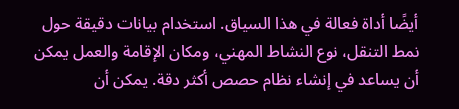أيضًا أداة فعالة في هذا السياق. استخدام بيانات دقيقة حول نمط التنقل، نوع النشاط المهني، ومكان الإقامة والعمل يمكن أن يساعد في إنشاء نظام حصص أكثر دقة. يمكن أن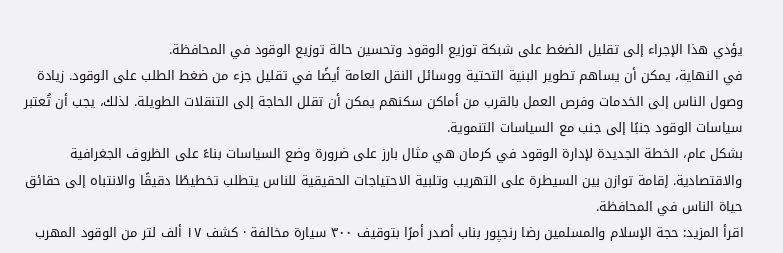يؤدي هذا الإجراء إلى تقليل الضغط على شبكة توزيع الوقود وتحسين حالة توزيع الوقود في المحافظة.
في النهاية، يمكن أن يساهم تطوير البنية التحتية ووسائل النقل العامة أيضًا في تقليل جزء من ضغط الطلب على الوقود. زيادة وصول الناس إلى الخدمات وفرص العمل بالقرب من أماكن سكنهم يمكن أن تقلل الحاجة إلى التنقلات الطويلة. لذلك، يجب أن تُعتبر سياسات الوقود جنبًا إلى جنب مع السياسات التنموية.
بشكل عام، الخطة الجديدة لإدارة الوقود في كرمان هي مثال بارز على ضرورة وضع السياسات بناءً على الظروف الجغرافية والاقتصادية. إقامة توازن بين السيطرة على التهريب وتلبية الاحتياجات الحقيقية للناس يتطلب تخطيطًا دقيقًا والانتباه إلى حقائق حياة الناس في المحافظة.
اقرأ المزيد: حجة الإسلام والمسلمين رضا رنجپور بناب أصدر أمرًا بتوقيف ۳۰۰ سيارة مخالفة · كشف ۱۷ ألف لتر من الوقود المهرب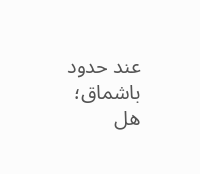عند حدود باشماق؛ هل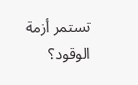تستمر أزمة الوقود؟